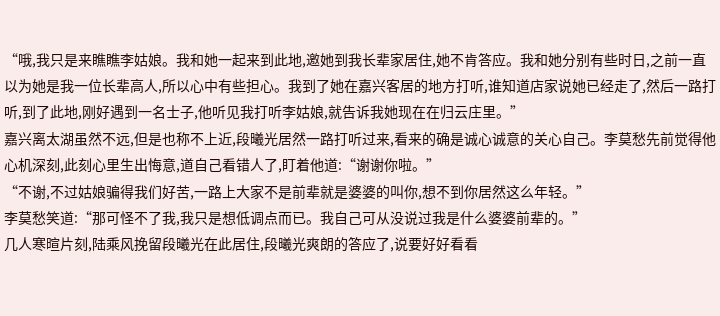“哦,我只是来瞧瞧李姑娘。我和她一起来到此地,邀她到我长辈家居住,她不肯答应。我和她分别有些时日,之前一直以为她是我一位长辈高人,所以心中有些担心。我到了她在嘉兴客居的地方打听,谁知道店家说她已经走了,然后一路打听,到了此地,刚好遇到一名士子,他听见我打听李姑娘,就告诉我她现在在归云庄里。”
嘉兴离太湖虽然不远,但是也称不上近,段曦光居然一路打听过来,看来的确是诚心诚意的关心自己。李莫愁先前觉得他心机深刻,此刻心里生出悔意,道自己看错人了,盯着他道:“谢谢你啦。”
“不谢,不过姑娘骗得我们好苦,一路上大家不是前辈就是婆婆的叫你,想不到你居然这么年轻。”
李莫愁笑道:“那可怪不了我,我只是想低调点而已。我自己可从没说过我是什么婆婆前辈的。”
几人寒暄片刻,陆乘风挽留段曦光在此居住,段曦光爽朗的答应了,说要好好看看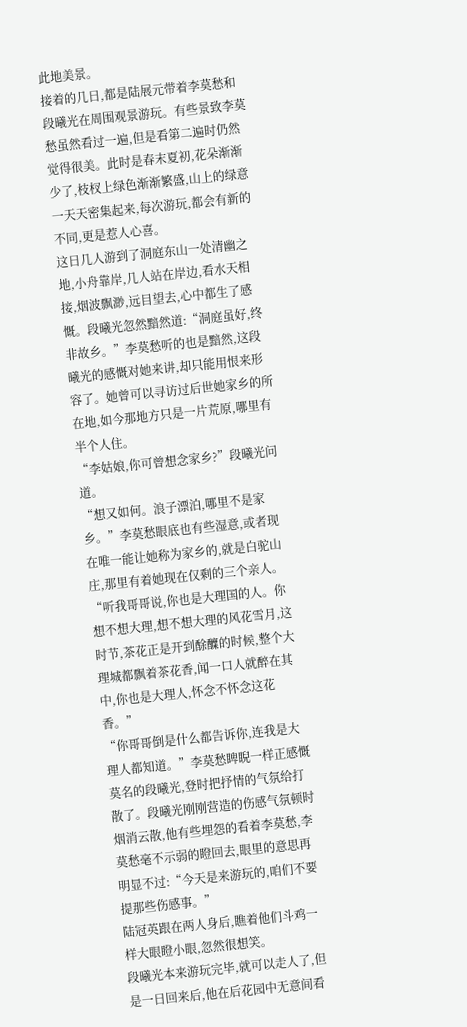此地美景。
接着的几日,都是陆展元带着李莫愁和段曦光在周围观景游玩。有些景致李莫愁虽然看过一遍,但是看第二遍时仍然觉得很美。此时是春末夏初,花朵渐渐少了,枝杈上绿色渐渐繁盛,山上的绿意一天天密集起来,每次游玩,都会有新的不同,更是惹人心喜。
这日几人游到了洞庭东山一处清幽之地,小舟靠岸,几人站在岸边,看水天相接,烟波飘渺,远目望去,心中都生了感慨。段曦光忽然黯然道:“洞庭虽好,终非故乡。”李莫愁听的也是黯然,这段曦光的感慨对她来讲,却只能用恨来形容了。她曾可以寻访过后世她家乡的所在地,如今那地方只是一片荒原,哪里有半个人住。
“李姑娘,你可曾想念家乡?”段曦光问道。
“想又如何。浪子漂泊,哪里不是家乡。”李莫愁眼底也有些湿意,或者现在唯一能让她称为家乡的,就是白驼山庄,那里有着她现在仅剩的三个亲人。
“听我哥哥说,你也是大理国的人。你想不想大理,想不想大理的风花雪月,这时节,茶花正是开到酴醾的时候,整个大理城都飘着茶花香,闻一口人就醉在其中,你也是大理人,怀念不怀念这花香。”
“你哥哥倒是什么都告诉你,连我是大理人都知道。”李莫愁睥睨一样正感慨莫名的段曦光,登时把抒情的气氛给打散了。段曦光刚刚营造的伤感气氛顿时烟消云散,他有些埋怨的看着李莫愁,李莫愁毫不示弱的瞪回去,眼里的意思再明显不过:“今天是来游玩的,咱们不要提那些伤感事。”
陆冠英跟在两人身后,瞧着他们斗鸡一样大眼瞪小眼,忽然很想笑。
段曦光本来游玩完毕,就可以走人了,但是一日回来后,他在后花园中无意间看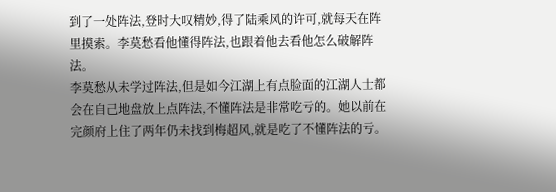到了一处阵法,登时大叹精妙,得了陆乘风的许可,就每天在阵里摸索。李莫愁看他懂得阵法,也跟着他去看他怎么破解阵法。
李莫愁从未学过阵法,但是如今江湖上有点脸面的江湖人士都会在自己地盘放上点阵法,不懂阵法是非常吃亏的。她以前在完颜府上住了两年仍未找到梅超风,就是吃了不懂阵法的亏。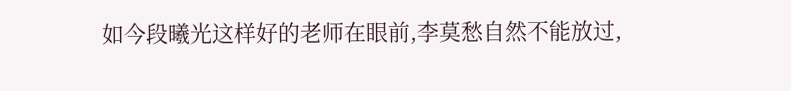如今段曦光这样好的老师在眼前,李莫愁自然不能放过,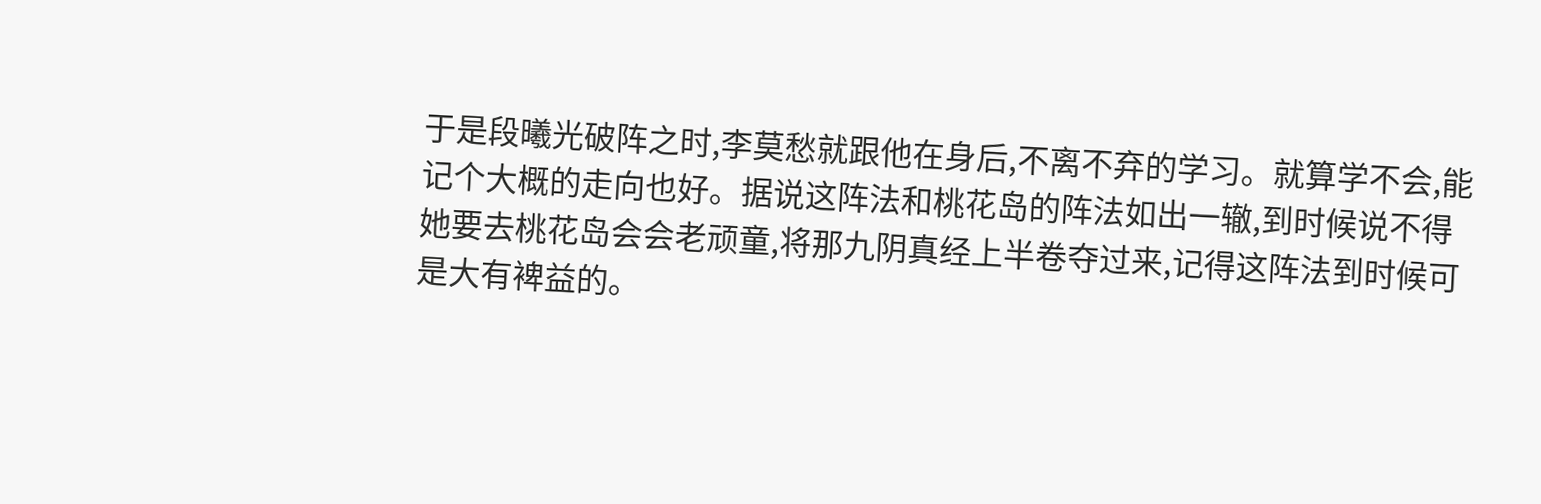于是段曦光破阵之时,李莫愁就跟他在身后,不离不弃的学习。就算学不会,能记个大概的走向也好。据说这阵法和桃花岛的阵法如出一辙,到时候说不得她要去桃花岛会会老顽童,将那九阴真经上半卷夺过来,记得这阵法到时候可是大有裨益的。